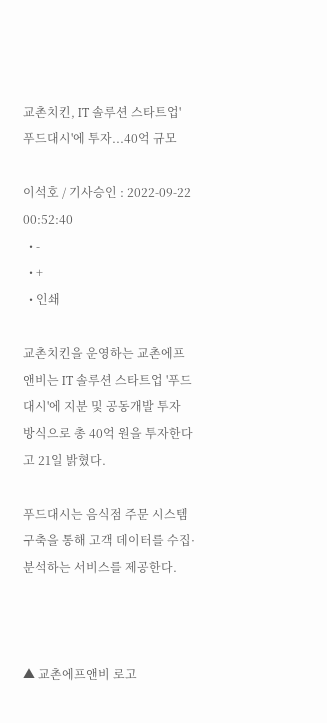교촌치킨, IT 솔루션 스타트업' 푸드대시'에 투자...40억 규모

이석호 / 기사승인 : 2022-09-22 00:52:40
  • -
  • +
  • 인쇄

교촌치킨을 운영하는 교촌에프앤비는 IT 솔루션 스타트업 '푸드대시'에 지분 및 공동개발 투자 방식으로 총 40억 원을 투자한다고 21일 밝혔다.

푸드대시는 음식점 주문 시스템 구축을 통해 고객 데이터를 수집·분석하는 서비스를 제공한다.



▲ 교촌에프앤비 로고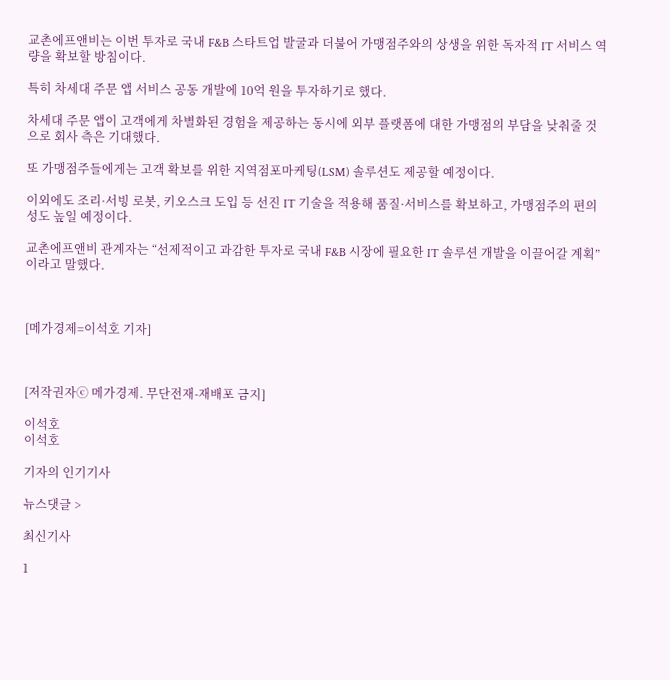교촌에프앤비는 이번 투자로 국내 F&B 스타트업 발굴과 더불어 가맹점주와의 상생을 위한 독자적 IT 서비스 역량을 확보할 방침이다.

특히 차세대 주문 앱 서비스 공동 개발에 10억 원을 투자하기로 했다.

차세대 주문 앱이 고객에게 차별화된 경험을 제공하는 동시에 외부 플랫폼에 대한 가맹점의 부담을 낮춰줄 것으로 회사 측은 기대했다.

또 가맹점주들에게는 고객 확보를 위한 지역점포마케팅(LSM) 솔루션도 제공할 예정이다.

이외에도 조리·서빙 로봇, 키오스크 도입 등 선진 IT 기술을 적용해 품질·서비스를 확보하고, 가맹점주의 편의성도 높일 예정이다.

교촌에프앤비 관계자는 “선제적이고 과감한 투자로 국내 F&B 시장에 필요한 IT 솔루션 개발을 이끌어갈 계획”이라고 말했다.



[메가경제=이석호 기자]



[저작권자ⓒ 메가경제. 무단전재-재배포 금지]

이석호
이석호

기자의 인기기사

뉴스댓글 >

최신기사

1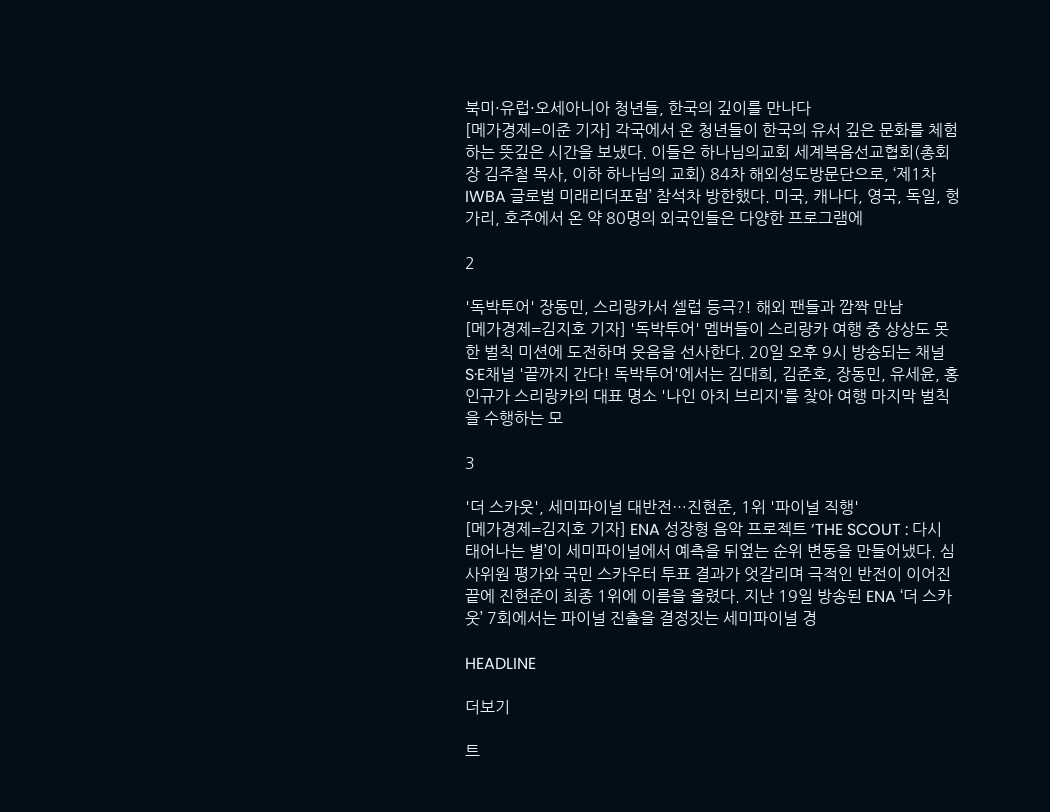북미·유럽·오세아니아 청년들, 한국의 깊이를 만나다
[메가경제=이준 기자] 각국에서 온 청년들이 한국의 유서 깊은 문화를 체험하는 뜻깊은 시간을 보냈다. 이들은 하나님의교회 세계복음선교협회(총회장 김주철 목사, 이하 하나님의 교회) 84차 해외성도방문단으로, ‘제1차 IWBA 글로벌 미래리더포럼’ 참석차 방한했다. 미국, 캐나다, 영국, 독일, 헝가리, 호주에서 온 약 80명의 외국인들은 다양한 프로그램에

2

'독박투어' 장동민, 스리랑카서 셀럽 등극?! 해외 팬들과 깜짝 만남
[메가경제=김지호 기자] '독박투어' 멤버들이 스리랑카 여행 중 상상도 못한 벌칙 미션에 도전하며 웃음을 선사한다. 20일 오후 9시 방송되는 채널S·E채널 '끝까지 간다! 독박투어'에서는 김대희, 김준호, 장동민, 유세윤, 홍인규가 스리랑카의 대표 명소 '나인 아치 브리지'를 찾아 여행 마지막 벌칙을 수행하는 모

3

'더 스카웃', 세미파이널 대반전…진현준, 1위 '파이널 직행'
[메가경제=김지호 기자] ENA 성장형 음악 프로젝트 ‘THE SCOUT : 다시 태어나는 별’이 세미파이널에서 예측을 뒤엎는 순위 변동을 만들어냈다. 심사위원 평가와 국민 스카우터 투표 결과가 엇갈리며 극적인 반전이 이어진 끝에 진현준이 최종 1위에 이름을 올렸다. 지난 19일 방송된 ENA ‘더 스카웃’ 7회에서는 파이널 진출을 결정짓는 세미파이널 경

HEADLINE

더보기

트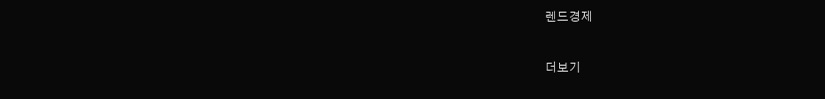렌드경제

더보기